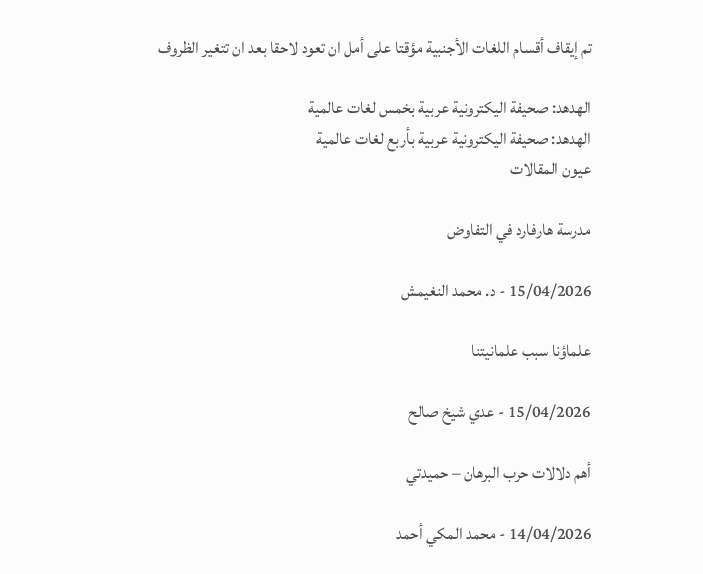تم إيقاف أقسام اللغات الأجنبية مؤقتا على أمل ان تعود لاحقا بعد ان تتغير الظروف

الهدهد: صحيفة اليكترونية عربية بخمس لغات عالمية
الهدهد: صحيفة اليكترونية عربية بأربع لغات عالمية
عيون المقالات

مدرسة هارفارد في التفاوض

15/04/2026 - د. محمد النغيمش

علماؤنا سبب علمانيتنا

15/04/2026 - عدي شيخ صالح

أهم دلالات حرب البرهان – حميدتي

14/04/2026 - محمد المكي أحمد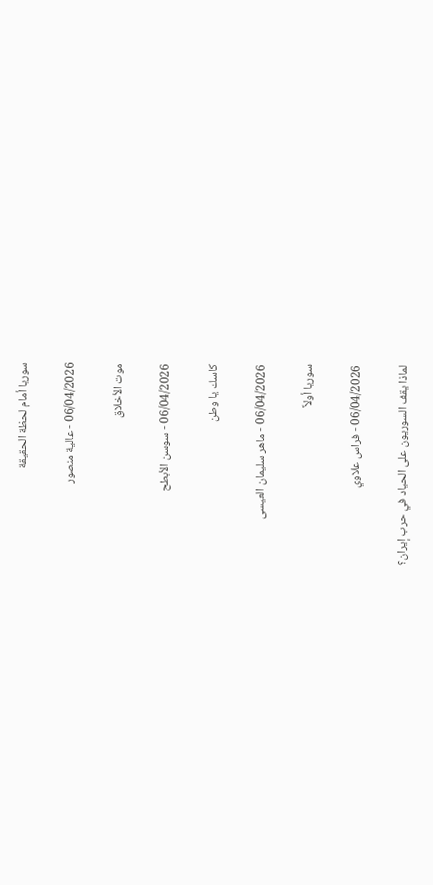سوريا أمام لحظة الحقيقة

06/04/2026 - عالية منصور

موت الأخلاق

06/04/2026 - سوسن الأبطح

كاسك يا وطن

06/04/2026 - ماهر سليمان العيسى

سوريا أولاً

06/04/2026 - فراس علاوي

لماذا يقف السوريون على الحياد في حرب إيران؟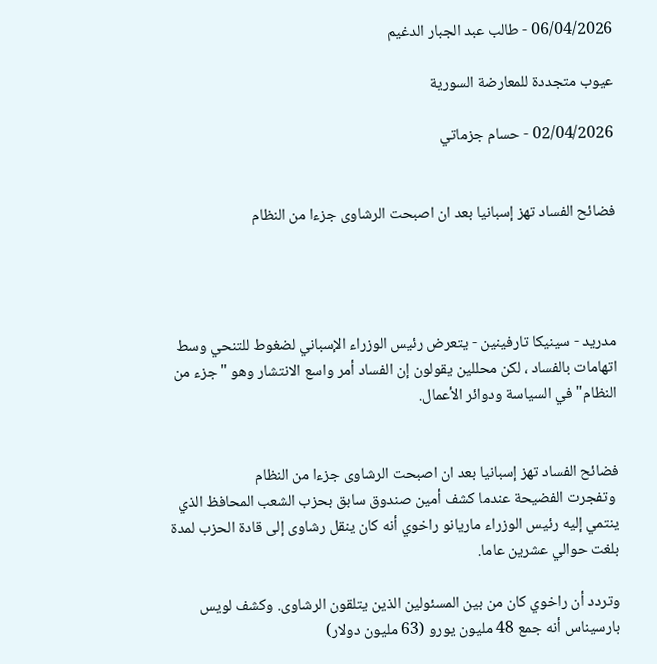06/04/2026 - طالب عبد الجبار الدغيم

عيوب متجددة للمعارضة السورية

02/04/2026 - حسام جزماتي


فضائح الفساد تهز إسبانيا بعد ان اصبحت الرشاوى جزءا من النظام




مدريد - سينيكا تارفينين - يتعرض رئيس الوزراء الإسباني لضغوط للتنحي وسط اتهامات بالفساد ، لكن محللين يقولون إن الفساد أمر واسع الانتشار وهو "جزء من النظام" في السياسة ودوائر الأعمال.


فضائح الفساد تهز إسبانيا بعد ان اصبحت الرشاوى جزءا من النظام
 وتفجرت الفضيحة عندما كشف أمين صندوق سابق بحزب الشعب المحافظ الذي ينتمي إليه رئيس الوزراء ماريانو راخوي أنه كان ينقل رشاوى إلى قادة الحزب لمدة بلغت حوالي عشرين عاما.

وتردد أن راخوي كان من بين المسئولين الذين يتلقون الرشاوى. وكشف لويس بارسيناس أنه جمع 48 مليون يورو (63 مليون دولار)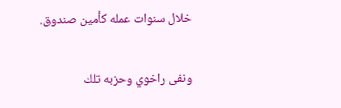خلال سنوات عمله كأمين صندوق.

ونفى راخوي وحزبه تلك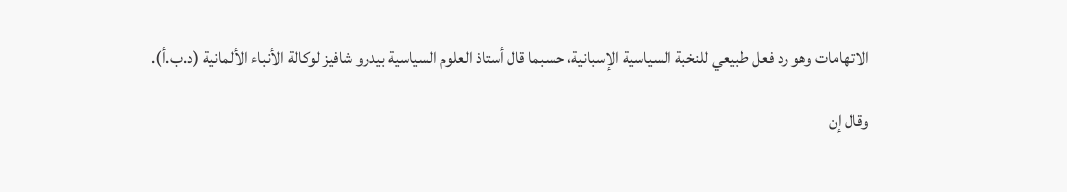الاتهامات وهو رد فعل طبيعي للنخبة السياسية الإسبانية، حسبما قال أستاذ العلوم السياسية بيدرو شافيز لوكالة الأنباء الألمانية (د.ب.أ).

وقال إن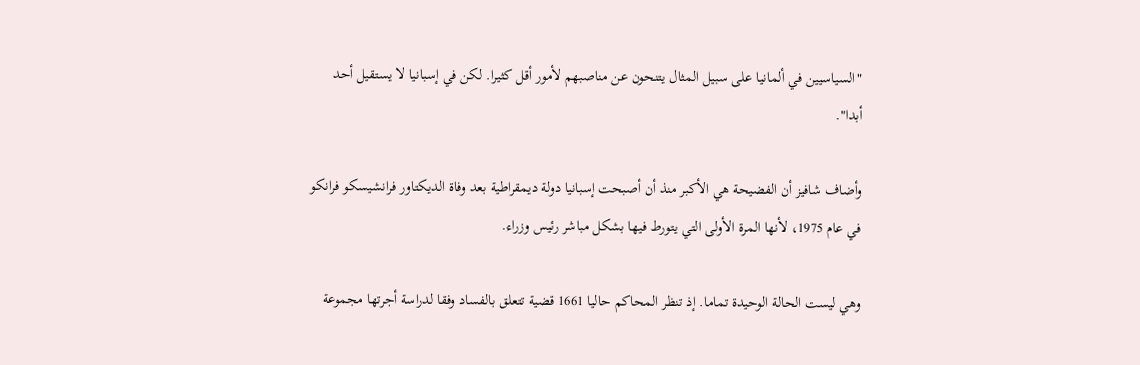"السياسيين في ألمانيا على سبيل المثال يتنحون عن مناصبهم لأمور أقل كثيرا. لكن في إسبانيا لا يستقيل أحد أبدا".

وأضاف شافيز أن الفضيحة هي الأكبر منذ أن أصبحت إسبانيا دولة ديمقراطية بعد وفاة الديكتاور فرانشيسكو فرانكو في عام 1975، لأنها المرة الأولى التي يتورط فيها بشكل مباشر رئيس وزراء.

وهي ليست الحالة الوحيدة تماما. إذ تنظر المحاكم حاليا 1661 قضية تتعلق بالفساد وفقا لدراسة أجرتها مجموعة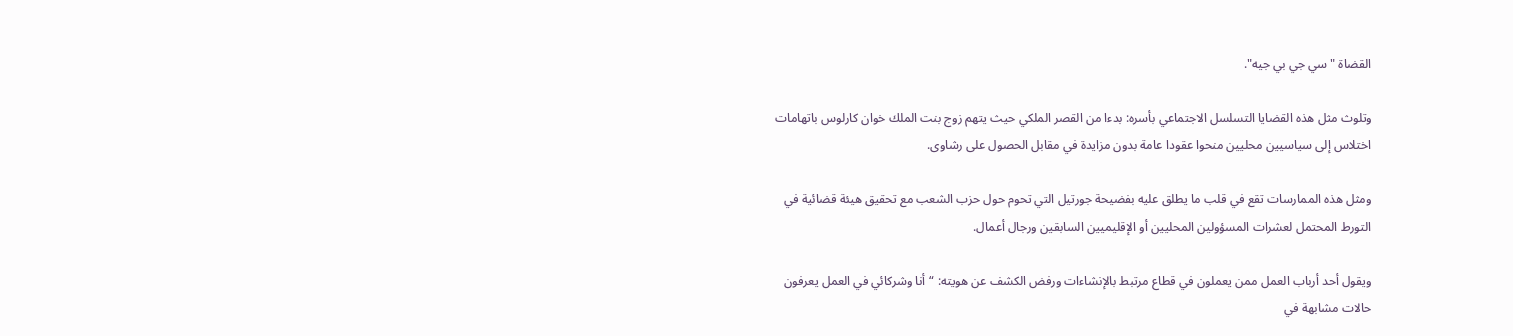القضاة "سي جي بي جيه".

وتلوث مثل هذه القضايا التسلسل الاجتماعي بأسره: بدءا من القصر الملكي حيث يتهم زوج بنت الملك خوان كارلوس باتهامات اختلاس إلى سياسيين محليين منحوا عقودا عامة بدون مزايدة في مقابل الحصول على رشاوى.

ومثل هذه الممارسات تقع في قلب ما يطلق عليه بفضيحة جورتيل التي تحوم حول حزب الشعب مع تحقيق هيئة قضائية في التورط المحتمل لعشرات المسؤولين المحليين أو الإقليميين السابقين ورجال أعمال.

ويقول أحد أرباب العمل ممن يعملون في قطاع مرتبط بالإنشاءات ورفض الكشف عن هويته: “أنا وشركائي في العمل يعرفون حالات مشابهة في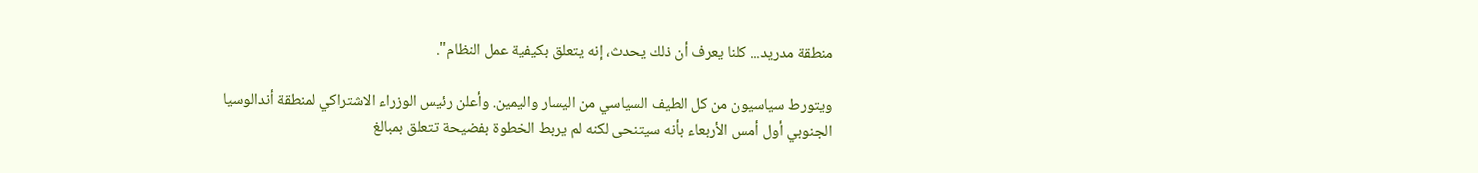منطقة مدريد... كلنا يعرف أن ذلك يحدث، إنه يتعلق بكيفية عمل النظام".

ويتورط سياسيون من كل الطيف السياسي من اليسار واليمين. وأعلن رئيس الوزراء الاشتراكي لمنطقة أندالوسيا الجنوبي أول أمس الأربعاء بأنه سيتنحى لكنه لم يربط الخطوة بفضيحة تتعلق بمبالغ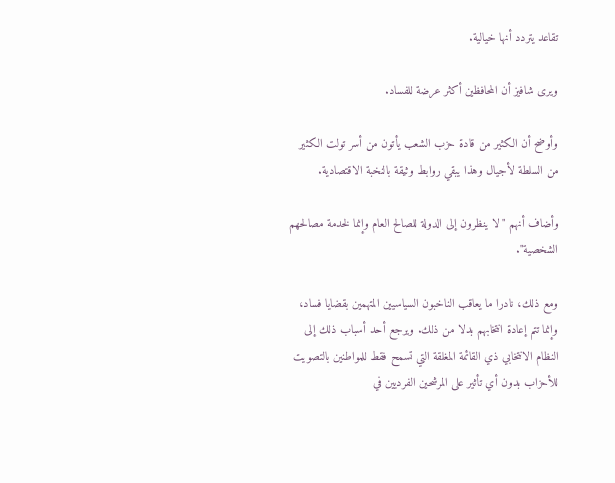تقاعد يتردد أنها خيالية.

ويرى شافيز أن المحافظين أكثر عرضة للفساد.

وأوضح أن الكثير من قادة حزب الشعب يأتون من أسر تولت الكثير من السلطة لأجيال وهذا يبقي روابط وثيقة بالنخبة الاقتصادية.

وأضاف أنهم "لا ينظرون إلى الدولة للصالح العام وإنما لخدمة مصالحهم الشخصية".

ومع ذلك، نادرا ما يعاقب الناخبون السياسيين المتهمين بقضايا فساد، وإنما تتم إعادة انتخابهم بدلا من ذلك. ويرجع أحد أسباب ذلك إلى النظام الانتخابي ذي القائمة المغلقة التي تسمح فقط للمواطنين بالتصويت للأحزاب بدون أي تأثير على المرشحين الفرديين في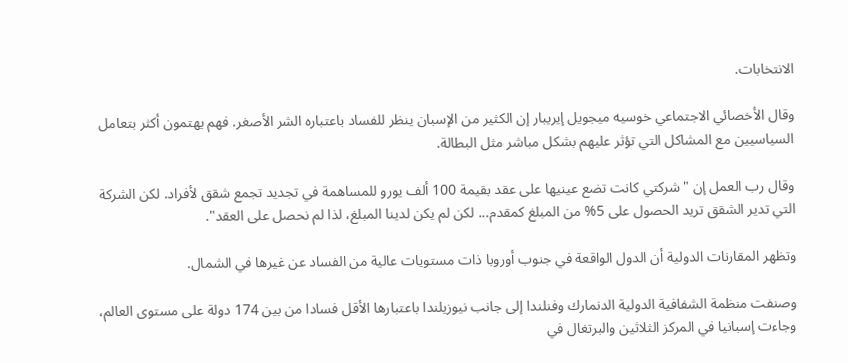الانتخابات.

وقال الأخصائي الاجتماعي خوسيه ميجويل إيريبار إن الكثير من الإسبان ينظر للفساد باعتباره الشر الأصغر. فهم يهتمون أكثر بتعامل السياسيين مع المشاكل التي تؤثر عليهم بشكل مباشر مثل البطالة.

وقال رب العمل إن "شركتي كانت تضع عينيها على عقد بقيمة 100 ألف يورو للمساهمة في تجديد تجمع شقق لأفراد. لكن الشركة التي تدير الشقق تريد الحصول على 5% من المبلغ كمقدم... لكن لم يكن لدينا المبلغ، لذا لم نحصل على العقد".

وتظهر المقارنات الدولية أن الدول الواقعة في جنوب أوروبا ذات مستويات عالية من الفساد عن غيرها في الشمال.

وصنفت منظمة الشفافية الدولية الدنمارك وفنلندا إلى جانب نيوزيلندا باعتبارها الأقل فسادا من بين 174 دولة على مستوى العالم، وجاءت إسبانيا في المركز الثلاثين والبرتغال في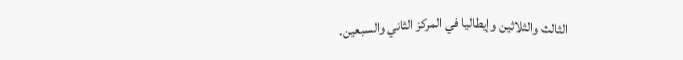الثالث والثلاثين وإيطاليا في المركز الثاني والسبعين.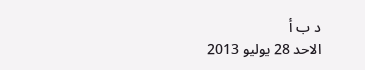د ب أ
الاحد 28 يوليو 2013